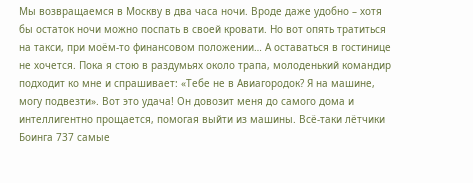Мы возвращаемся в Москву в два часа ночи. Вроде даже удобно – хотя бы остаток ночи можно поспать в своей кровати. Но вот опять тратиться на такси, при моём-то финансовом положении… А оставаться в гостинице не хочется. Пока я стою в раздумьях около трапа, молоденький командир подходит ко мне и спрашивает: «Тебе не в Авиагородок? Я на машине, могу подвезти». Вот это удача! Он довозит меня до самого дома и интеллигентно прощается, помогая выйти из машины. Всё-таки лётчики Боинга 737 самые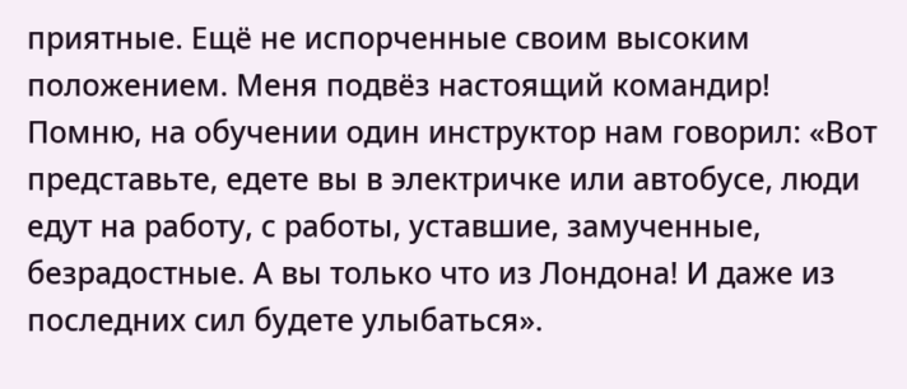приятные. Ещё не испорченные своим высоким положением. Меня подвёз настоящий командир!
Помню, на обучении один инструктор нам говорил: «Вот представьте, едете вы в электричке или автобусе, люди едут на работу, с работы, уставшие, замученные, безрадостные. А вы только что из Лондона! И даже из последних сил будете улыбаться».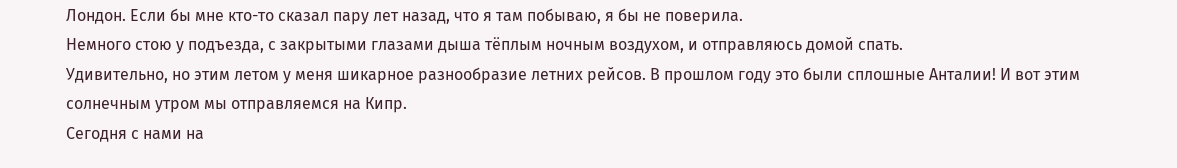Лондон. Если бы мне кто-то сказал пару лет назад, что я там побываю, я бы не поверила.
Немного стою у подъезда, с закрытыми глазами дыша тёплым ночным воздухом, и отправляюсь домой спать.
Удивительно, но этим летом у меня шикарное разнообразие летних рейсов. В прошлом году это были сплошные Анталии! И вот этим солнечным утром мы отправляемся на Кипр.
Сегодня с нами на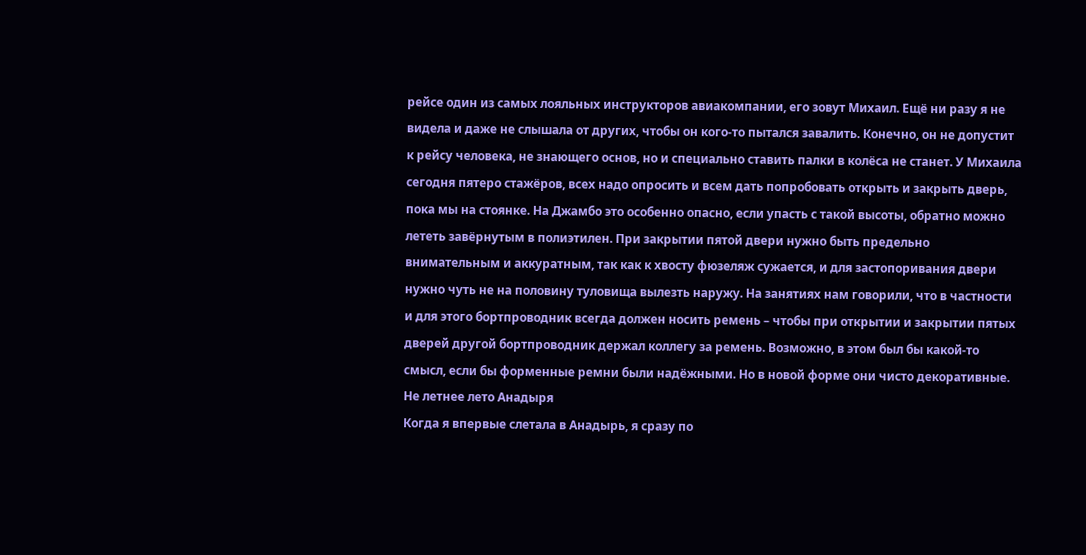рейсе один из самых лояльных инструкторов авиакомпании, его зовут Михаил. Ещё ни разу я не видела и даже не слышала от других, чтобы он кого-то пытался завалить. Конечно, он не допустит к рейсу человека, не знающего основ, но и специально ставить палки в колёса не станет. У Михаила сегодня пятеро стажёров, всех надо опросить и всем дать попробовать открыть и закрыть дверь, пока мы на стоянке. На Джамбо это особенно опасно, если упасть с такой высоты, обратно можно лететь завёрнутым в полиэтилен. При закрытии пятой двери нужно быть предельно внимательным и аккуратным, так как к хвосту фюзеляж сужается, и для застопоривания двери нужно чуть не на половину туловища вылезть наружу. На занятиях нам говорили, что в частности и для этого бортпроводник всегда должен носить ремень – чтобы при открытии и закрытии пятых дверей другой бортпроводник держал коллегу за ремень. Возможно, в этом был бы какой-то смысл, если бы форменные ремни были надёжными. Но в новой форме они чисто декоративные.
Не летнее лето Анадыря
Когда я впервые слетала в Анадырь, я сразу по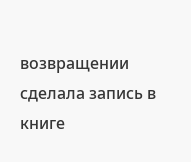возвращении сделала запись в книге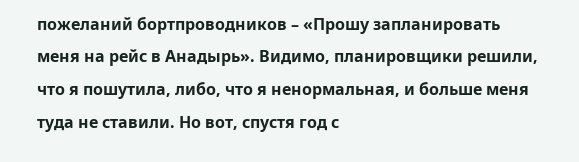пожеланий бортпроводников – «Прошу запланировать меня на рейс в Анадырь». Видимо, планировщики решили, что я пошутила, либо, что я ненормальная, и больше меня туда не ставили. Но вот, спустя год с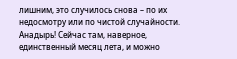лишним, это случилось снова – по их недосмотру или по чистой случайности. Анадырь! Сейчас там, наверное, единственный месяц лета, и можно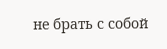не брать с собой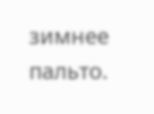зимнее пальто.